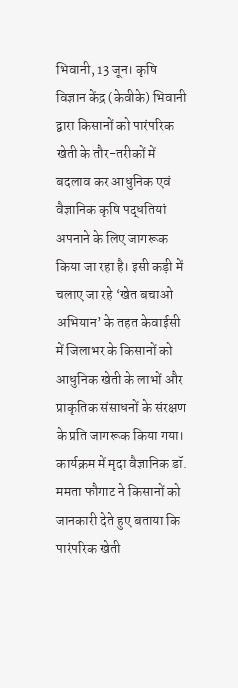भिवानी, 13 जून। कृषि विज्ञान केंद्र (केवीके) भिवानी द्वारा किसानों को पारंपरिक खेती के तौर-तरीकों में बदलाव कर आधुनिक एवं वैज्ञानिक कृषि पद्धतियां अपनाने के लिए जागरूक किया जा रहा है। इसी कड़ी में चलाए जा रहे ‘खेत बचाओ अभियान’ के तहत केवाईसी में जिलाभर के किसानों को आधुनिक खेती के लाभों और प्राकृतिक संसाधनों के संरक्षण के प्रति जागरूक किया गया।
कार्यक्रम में मृदा वैज्ञानिक डॉ. ममता फौगाट ने किसानों को जानकारी देते हुए बताया कि पारंपरिक खेती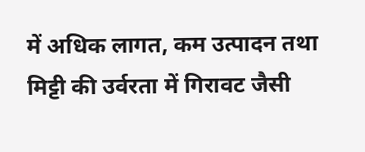में अधिक लागत, कम उत्पादन तथा मिट्टी की उर्वरता में गिरावट जैसी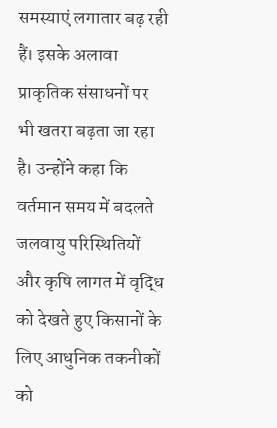समस्याएं लगातार बढ़ रही हैं। इसके अलावा प्राकृतिक संसाधनों पर भी खतरा बढ़ता जा रहा है। उन्होंने कहा कि वर्तमान समय में बदलते जलवायु परिस्थितियों और कृषि लागत में वृद्धि को देखते हुए किसानों के लिए आधुनिक तकनीकों को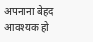अपनाना बेहद आवश्यक हो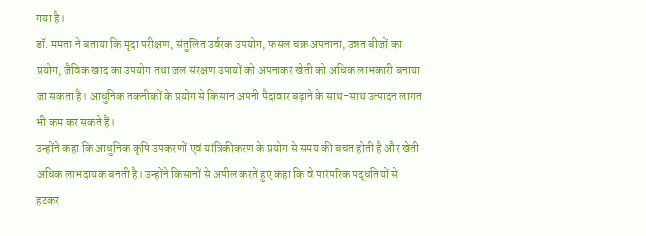गया है।
डॉ. ममता ने बताया कि मृदा परीक्षण, संतुलित उर्वरक उपयोग, फसल चक्र अपनाना, उन्नत बीजों का प्रयोग, जैविक खाद का उपयोग तथा जल संरक्षण उपायों को अपनाकर खेती को अधिक लाभकारी बनाया जा सकता है। आधुनिक तकनीकों के प्रयोग से किसान अपनी पैदावार बढ़ाने के साथ-साथ उत्पादन लागत भी कम कर सकते हैं।
उन्होंने कहा कि आधुनिक कृषि उपकरणों एवं यांत्रिकीकरण के प्रयोग से समय की बचत होती है और खेती अधिक लाभदायक बनती है। उन्होंने किसानों से अपील करते हुए कहा कि वे पारंपरिक पद्धतियों से हटकर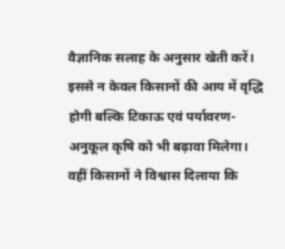वैज्ञानिक सलाह के अनुसार खेती करें। इससे न केवल किसानों की आय में वृद्धि होगी बल्कि टिकाऊ एवं पर्यावरण-अनुकूल कृषि को भी बढ़ावा मिलेगा।
वहीं किसानों ने विश्वास दिलाया कि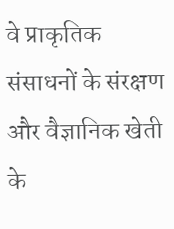वे प्राकृतिक संसाधनों के संरक्षण और वैज्ञानिक खेती के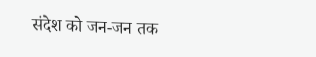संदेश को जन-जन तक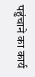पहुंचाने का कार्य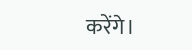करेंगे।